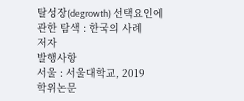탈성장(degrowth) 선택요인에 관한 탐색 : 한국의 사례
저자
발행사항
서울 : 서울대학교, 2019
학위논문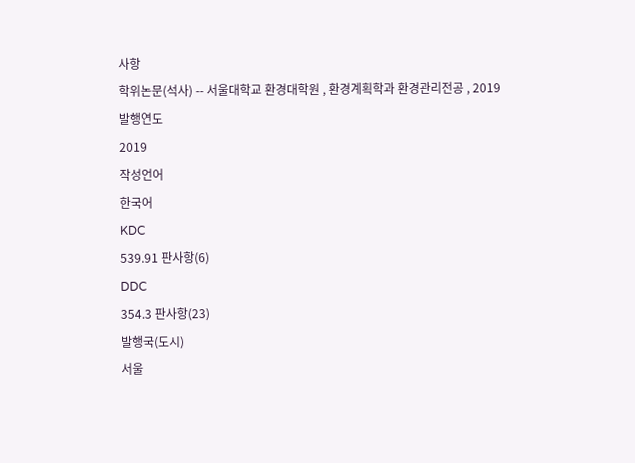사항
학위논문(석사) -- 서울대학교 환경대학원 , 환경계획학과 환경관리전공 , 2019
발행연도
2019
작성언어
한국어
KDC
539.91 판사항(6)
DDC
354.3 판사항(23)
발행국(도시)
서울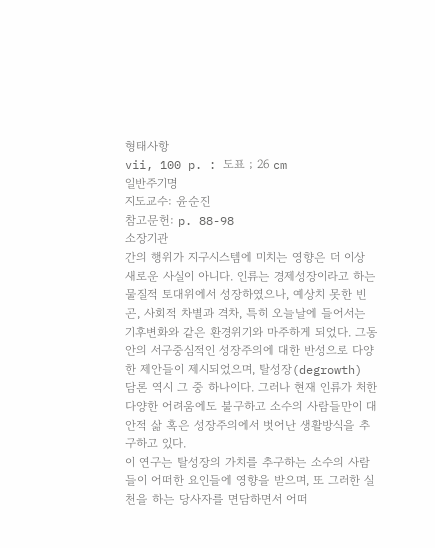형태사항
vii, 100 p. : 도표 ; 26 cm
일반주기명
지도교수: 윤순진
참고문헌: p. 88-98
소장기관
간의 행위가 지구시스템에 미치는 영향은 더 이상 새로운 사실이 아니다. 인류는 경제성장이라고 하는 물질적 토대위에서 성장하였으나, 예상치 못한 빈곤, 사회적 차별과 격차, 특히 오늘날에 들어서는 기후변화와 같은 환경위기와 마주하게 되었다. 그동안의 서구중심적인 성장주의에 대한 반성으로 다양한 제안들이 제시되었으며, 탈성장(degrowth) 담론 역시 그 중 하나이다. 그러나 현재 인류가 처한 다양한 어려움에도 불구하고 소수의 사람들만이 대안적 삶 혹은 성장주의에서 벗어난 생활방식을 추구하고 있다.
이 연구는 탈성장의 가치를 추구하는 소수의 사람들이 어떠한 요인들에 영향을 받으며, 또 그러한 실천을 하는 당사자를 면담하면서 어떠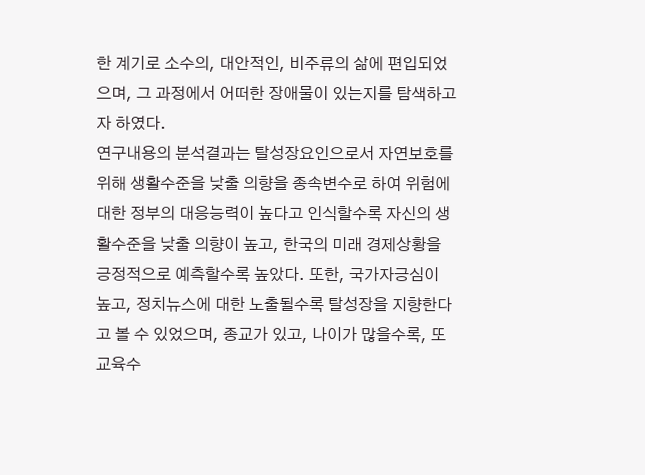한 계기로 소수의, 대안적인, 비주류의 삶에 편입되었으며, 그 과정에서 어떠한 장애물이 있는지를 탐색하고자 하였다.
연구내용의 분석결과는 탈성장요인으로서 자연보호를 위해 생활수준을 낮출 의향을 종속변수로 하여 위험에 대한 정부의 대응능력이 높다고 인식할수록 자신의 생활수준을 낮출 의향이 높고, 한국의 미래 경제상황을 긍정적으로 예측할수록 높았다. 또한, 국가자긍심이 높고, 정치뉴스에 대한 노출될수록 탈성장을 지향한다고 볼 수 있었으며, 종교가 있고, 나이가 많을수록, 또 교육수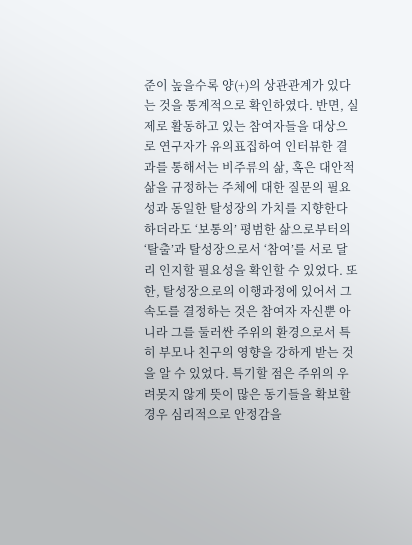준이 높을수록 양(+)의 상관관계가 있다는 것을 통계적으로 확인하였다. 반면, 실제로 활동하고 있는 참여자들을 대상으로 연구자가 유의표집하여 인터뷰한 결과를 통해서는 비주류의 삶, 혹은 대안적 삶을 규정하는 주체에 대한 질문의 필요성과 동일한 탈성장의 가치를 지향한다하더라도 ‘보통의’ 평범한 삶으로부터의 ‘탈출’과 탈성장으로서 ‘참여’를 서로 달리 인지할 필요성을 확인할 수 있었다. 또한, 탈성장으로의 이행과정에 있어서 그 속도를 결정하는 것은 참여자 자신뿐 아니라 그를 둘러싼 주위의 환경으로서 특히 부모나 친구의 영향을 강하게 받는 것을 알 수 있었다. 특기할 점은 주위의 우려못지 않게 뜻이 많은 동기들을 확보할 경우 심리적으로 안정감을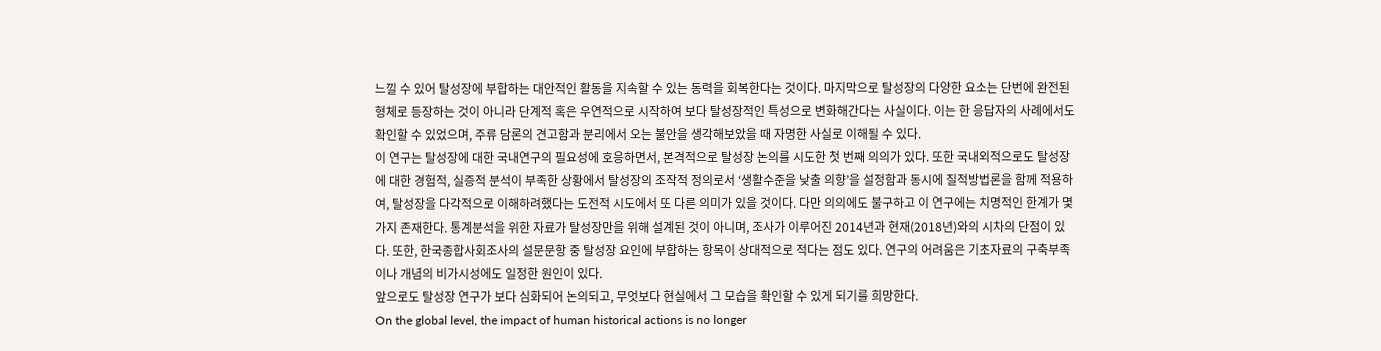느낄 수 있어 탈성장에 부합하는 대안적인 활동을 지속할 수 있는 동력을 회복한다는 것이다. 마지막으로 탈성장의 다양한 요소는 단번에 완전된 형체로 등장하는 것이 아니라 단계적 혹은 우연적으로 시작하여 보다 탈성장적인 특성으로 변화해간다는 사실이다. 이는 한 응답자의 사례에서도 확인할 수 있었으며, 주류 담론의 견고함과 분리에서 오는 불안을 생각해보았을 때 자명한 사실로 이해될 수 있다.
이 연구는 탈성장에 대한 국내연구의 필요성에 호응하면서, 본격적으로 탈성장 논의를 시도한 첫 번째 의의가 있다. 또한 국내외적으로도 탈성장에 대한 경험적, 실증적 분석이 부족한 상황에서 탈성장의 조작적 정의로서 ‘생활수준을 낮출 의향’을 설정함과 동시에 질적방법론을 함께 적용하여, 탈성장을 다각적으로 이해하려했다는 도전적 시도에서 또 다른 의미가 있을 것이다. 다만 의의에도 불구하고 이 연구에는 치명적인 한계가 몇 가지 존재한다. 통계분석을 위한 자료가 탈성장만을 위해 설계된 것이 아니며, 조사가 이루어진 2014년과 현재(2018년)와의 시차의 단점이 있다. 또한, 한국종합사회조사의 설문문항 중 탈성장 요인에 부합하는 항목이 상대적으로 적다는 점도 있다. 연구의 어려움은 기초자료의 구축부족이나 개념의 비가시성에도 일정한 원인이 있다.
앞으로도 탈성장 연구가 보다 심화되어 논의되고, 무엇보다 현실에서 그 모습을 확인할 수 있게 되기를 희망한다.
On the global level, the impact of human historical actions is no longer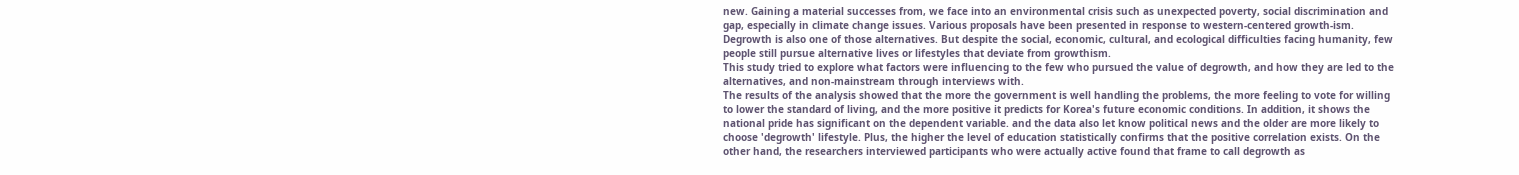new. Gaining a material successes from, we face into an environmental crisis such as unexpected poverty, social discrimination and gap, especially in climate change issues. Various proposals have been presented in response to western-centered growth-ism. Degrowth is also one of those alternatives. But despite the social, economic, cultural, and ecological difficulties facing humanity, few people still pursue alternative lives or lifestyles that deviate from growthism.
This study tried to explore what factors were influencing to the few who pursued the value of degrowth, and how they are led to the alternatives, and non-mainstream through interviews with.
The results of the analysis showed that the more the government is well handling the problems, the more feeling to vote for willing to lower the standard of living, and the more positive it predicts for Korea's future economic conditions. In addition, it shows the national pride has significant on the dependent variable. and the data also let know political news and the older are more likely to choose 'degrowth' lifestyle. Plus, the higher the level of education statistically confirms that the positive correlation exists. On the other hand, the researchers interviewed participants who were actually active found that frame to call degrowth as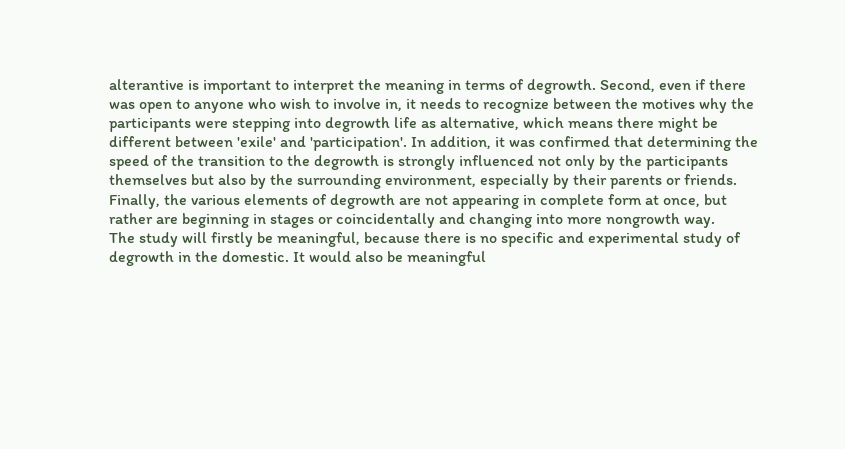alterantive is important to interpret the meaning in terms of degrowth. Second, even if there was open to anyone who wish to involve in, it needs to recognize between the motives why the participants were stepping into degrowth life as alternative, which means there might be different between 'exile' and 'participation'. In addition, it was confirmed that determining the speed of the transition to the degrowth is strongly influenced not only by the participants themselves but also by the surrounding environment, especially by their parents or friends. Finally, the various elements of degrowth are not appearing in complete form at once, but rather are beginning in stages or coincidentally and changing into more nongrowth way.
The study will firstly be meaningful, because there is no specific and experimental study of degrowth in the domestic. It would also be meaningful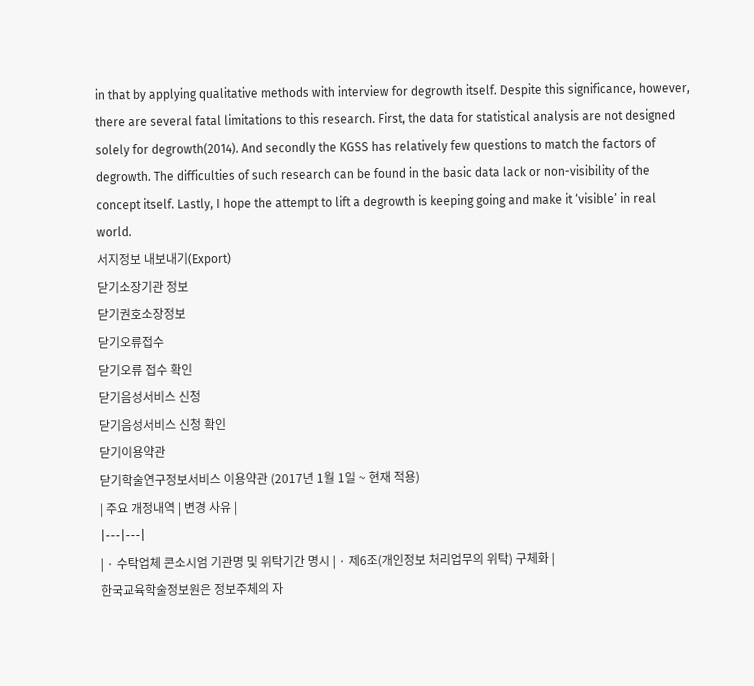in that by applying qualitative methods with interview for degrowth itself. Despite this significance, however, there are several fatal limitations to this research. First, the data for statistical analysis are not designed solely for degrowth(2014). And secondly the KGSS has relatively few questions to match the factors of degrowth. The difficulties of such research can be found in the basic data lack or non-visibility of the concept itself. Lastly, I hope the attempt to lift a degrowth is keeping going and make it ‘visible’ in real world.
서지정보 내보내기(Export)
닫기소장기관 정보
닫기권호소장정보
닫기오류접수
닫기오류 접수 확인
닫기음성서비스 신청
닫기음성서비스 신청 확인
닫기이용약관
닫기학술연구정보서비스 이용약관 (2017년 1월 1일 ~ 현재 적용)
| 주요 개정내역 | 변경 사유 |
|---|---|
| · 수탁업체 콘소시엄 기관명 및 위탁기간 명시 | · 제6조(개인정보 처리업무의 위탁) 구체화 |
한국교육학술정보원은 정보주체의 자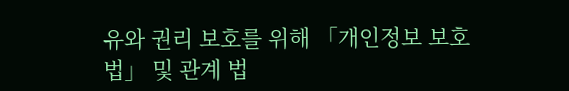유와 권리 보호를 위해 「개인정보 보호법」 및 관계 법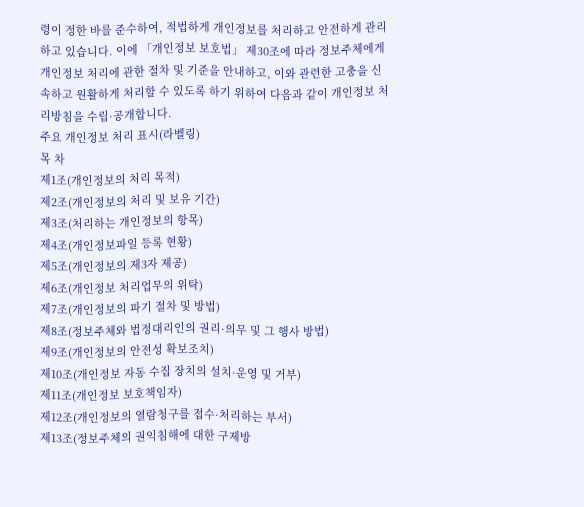령이 정한 바를 준수하여, 적법하게 개인정보를 처리하고 안전하게 관리하고 있습니다. 이에 「개인정보 보호법」 제30조에 따라 정보주체에게 개인정보 처리에 관한 절차 및 기준을 안내하고, 이와 관련한 고충을 신속하고 원활하게 처리할 수 있도록 하기 위하여 다음과 같이 개인정보 처리방침을 수립·공개합니다.
주요 개인정보 처리 표시(라벨링)
목 차
제1조(개인정보의 처리 목적)
제2조(개인정보의 처리 및 보유 기간)
제3조(처리하는 개인정보의 항목)
제4조(개인정보파일 등록 현황)
제5조(개인정보의 제3자 제공)
제6조(개인정보 처리업무의 위탁)
제7조(개인정보의 파기 절차 및 방법)
제8조(정보주체와 법정대리인의 권리·의무 및 그 행사 방법)
제9조(개인정보의 안전성 확보조치)
제10조(개인정보 자동 수집 장치의 설치·운영 및 거부)
제11조(개인정보 보호책임자)
제12조(개인정보의 열람청구를 접수·처리하는 부서)
제13조(정보주체의 권익침해에 대한 구제방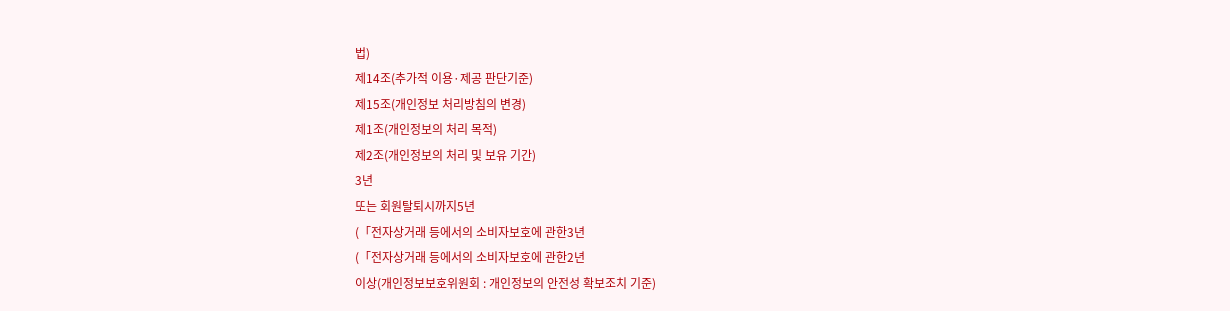법)
제14조(추가적 이용·제공 판단기준)
제15조(개인정보 처리방침의 변경)
제1조(개인정보의 처리 목적)
제2조(개인정보의 처리 및 보유 기간)
3년
또는 회원탈퇴시까지5년
(「전자상거래 등에서의 소비자보호에 관한3년
(「전자상거래 등에서의 소비자보호에 관한2년
이상(개인정보보호위원회 : 개인정보의 안전성 확보조치 기준)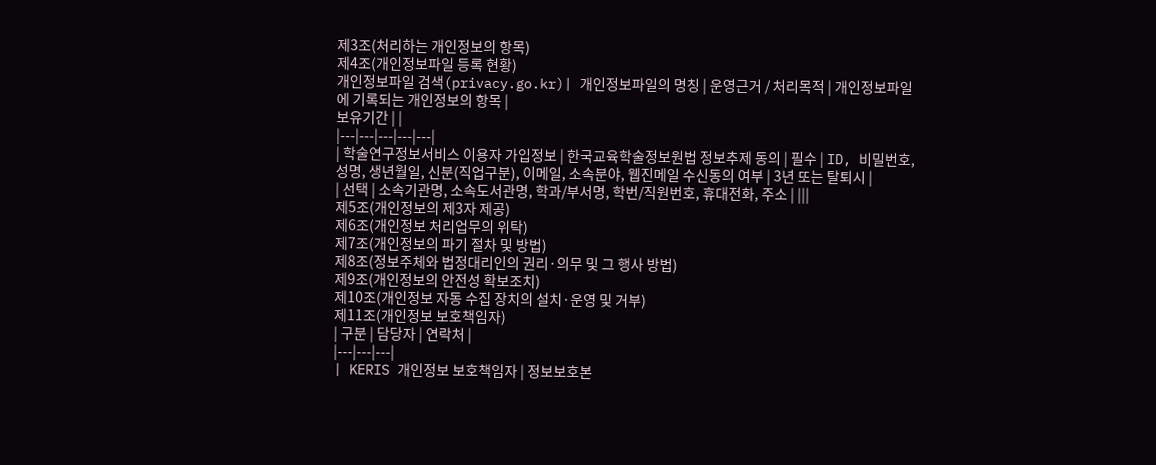제3조(처리하는 개인정보의 항목)
제4조(개인정보파일 등록 현황)
개인정보파일 검색(privacy.go.kr)| 개인정보파일의 명칭 | 운영근거 / 처리목적 | 개인정보파일에 기록되는 개인정보의 항목 |
보유기간 | |
|---|---|---|---|---|
| 학술연구정보서비스 이용자 가입정보 | 한국교육학술정보원법 정보추제 동의 | 필수 | ID, 비밀번호, 성명, 생년월일, 신분(직업구분), 이메일, 소속분야, 웹진메일 수신동의 여부 | 3년 또는 탈퇴시 |
| 선택 | 소속기관명, 소속도서관명, 학과/부서명, 학번/직원번호, 휴대전화, 주소 | |||
제5조(개인정보의 제3자 제공)
제6조(개인정보 처리업무의 위탁)
제7조(개인정보의 파기 절차 및 방법)
제8조(정보주체와 법정대리인의 권리·의무 및 그 행사 방법)
제9조(개인정보의 안전성 확보조치)
제10조(개인정보 자동 수집 장치의 설치·운영 및 거부)
제11조(개인정보 보호책임자)
| 구분 | 담당자 | 연락처 |
|---|---|---|
| KERIS 개인정보 보호책임자 | 정보보호본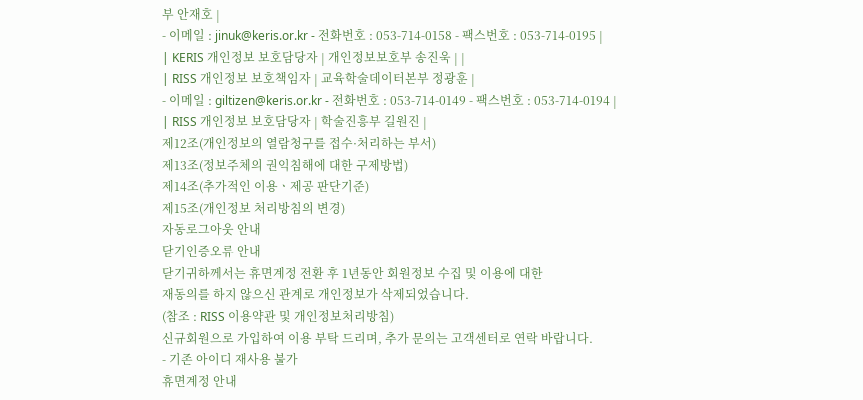부 안재호 |
- 이메일 : jinuk@keris.or.kr - 전화번호 : 053-714-0158 - 팩스번호 : 053-714-0195 |
| KERIS 개인정보 보호담당자 | 개인정보보호부 송진욱 | |
| RISS 개인정보 보호책임자 | 교육학술데이터본부 정광훈 |
- 이메일 : giltizen@keris.or.kr - 전화번호 : 053-714-0149 - 팩스번호 : 053-714-0194 |
| RISS 개인정보 보호담당자 | 학술진흥부 길원진 |
제12조(개인정보의 열람청구를 접수·처리하는 부서)
제13조(정보주체의 권익침해에 대한 구제방법)
제14조(추가적인 이용ㆍ제공 판단기준)
제15조(개인정보 처리방침의 변경)
자동로그아웃 안내
닫기인증오류 안내
닫기귀하께서는 휴면계정 전환 후 1년동안 회원정보 수집 및 이용에 대한
재동의를 하지 않으신 관계로 개인정보가 삭제되었습니다.
(참조 : RISS 이용약관 및 개인정보처리방침)
신규회원으로 가입하여 이용 부탁 드리며, 추가 문의는 고객센터로 연락 바랍니다.
- 기존 아이디 재사용 불가
휴면계정 안내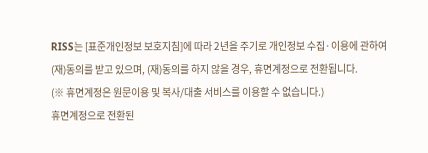RISS는 [표준개인정보 보호지침]에 따라 2년을 주기로 개인정보 수집·이용에 관하여 (재)동의를 받고 있으며, (재)동의를 하지 않을 경우, 휴면계정으로 전환됩니다.
(※ 휴면계정은 원문이용 및 복사/대출 서비스를 이용할 수 없습니다.)
휴면계정으로 전환된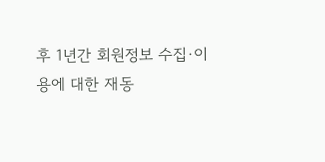후 1년간 회원정보 수집·이용에 대한 재동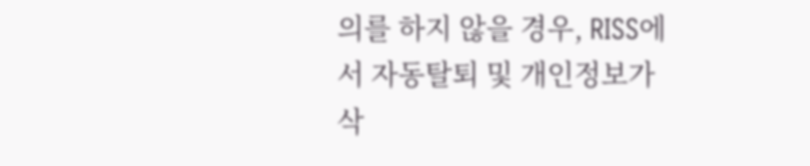의를 하지 않을 경우, RISS에서 자동탈퇴 및 개인정보가 삭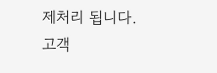제처리 됩니다.
고객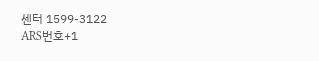센터 1599-3122
ARS번호+1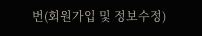번(회원가입 및 정보수정)